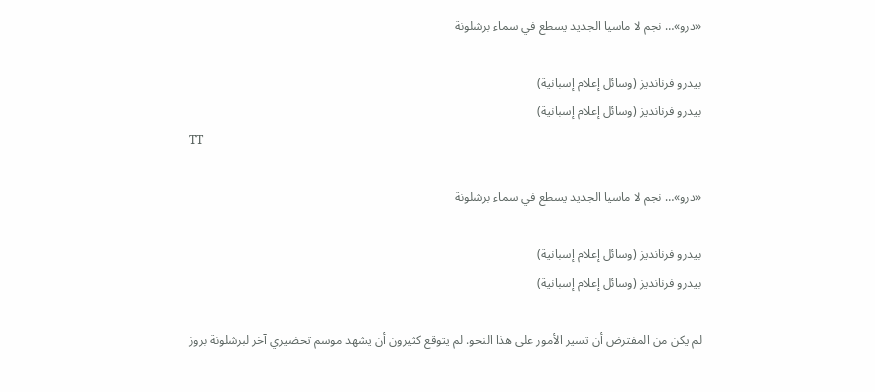«درو»… نجم لا ماسيا الجديد يسطع في سماء برشلونة

بيدرو فرنانديز (وسائل إعلام إسبانية)
بيدرو فرنانديز (وسائل إعلام إسبانية)
TT

«درو»… نجم لا ماسيا الجديد يسطع في سماء برشلونة

بيدرو فرنانديز (وسائل إعلام إسبانية)
بيدرو فرنانديز (وسائل إعلام إسبانية)

لم يكن من المفترض أن تسير الأمور على هذا النحو. لم يتوقع كثيرون أن يشهد موسم تحضيري آخر لبرشلونة بروز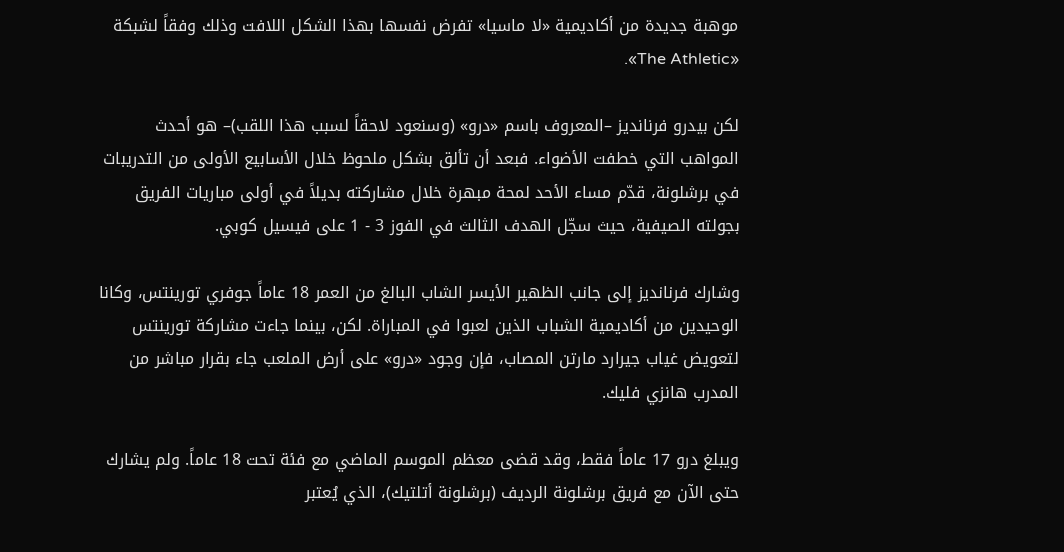موهبة جديدة من أكاديمية «لا ماسيا» تفرض نفسها بهذا الشكل اللافت وذلك وفقاً لشبكة «The Athletic».

لكن بيدرو فرنانديز –المعروف باسم «درو» (وسنعود لاحقاً لسبب هذا اللقب)– هو أحدث المواهب التي خطفت الأضواء. فبعد أن تألق بشكل ملحوظ خلال الأسابيع الأولى من التدريبات في برشلونة، قدّم مساء الأحد لمحة مبهرة خلال مشاركته بديلاً في أولى مباريات الفريق بجولته الصيفية، حيث سجّل الهدف الثالث في الفوز 3 - 1 على فيسيل كوبي.

وشارك فرنانديز إلى جانب الظهير الأيسر الشاب البالغ من العمر 18 عاماً جوفري تورينتس، وكانا الوحيدين من أكاديمية الشباب الذين لعبوا في المباراة. لكن، بينما جاءت مشاركة تورينتس لتعويض غياب جيرارد مارتن المصاب، فإن وجود «درو» على أرض الملعب جاء بقرار مباشر من المدرب هانزي فليك.

ويبلغ درو 17 عاماً فقط، وقد قضى معظم الموسم الماضي مع فئة تحت 18 عاماً. ولم يشارك حتى الآن مع فريق برشلونة الرديف (برشلونة أتلتيك)، الذي يُعتبر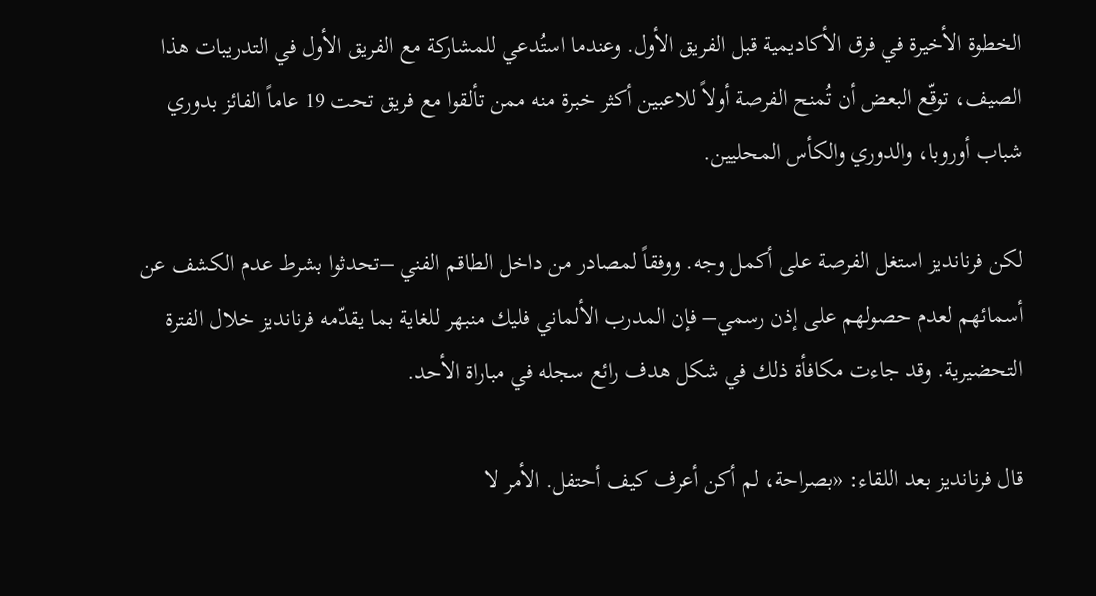الخطوة الأخيرة في فرق الأكاديمية قبل الفريق الأول. وعندما استُدعي للمشاركة مع الفريق الأول في التدريبات هذا الصيف، توقّع البعض أن تُمنح الفرصة أولاً للاعبين أكثر خبرة منه ممن تألقوا مع فريق تحت 19 عاماً الفائز بدوري شباب أوروبا، والدوري والكأس المحليين.

لكن فرنانديز استغل الفرصة على أكمل وجه. ووفقاً لمصادر من داخل الطاقم الفني –تحدثوا بشرط عدم الكشف عن أسمائهم لعدم حصولهم على إذن رسمي– فإن المدرب الألماني فليك منبهر للغاية بما يقدّمه فرنانديز خلال الفترة التحضيرية. وقد جاءت مكافأة ذلك في شكل هدف رائع سجله في مباراة الأحد.

قال فرنانديز بعد اللقاء: «بصراحة، لم أكن أعرف كيف أحتفل. الأمر لا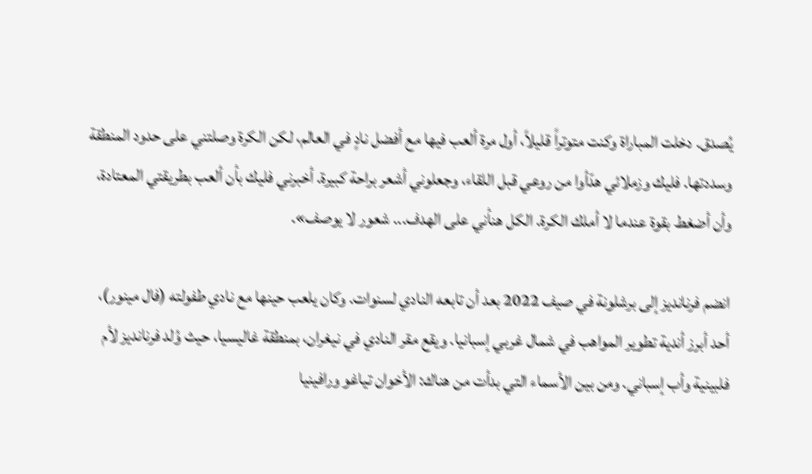يُصدق. دخلت المباراة وكنت متوتراً قليلاً، أول مرة ألعب فيها مع أفضل نادٍ في العالم، لكن الكرة وصلتني على حدود المنطقة وسددتها. فليك وزملائي هدّأوا من روعي قبل اللقاء، وجعلوني أشعر براحة كبيرة. أخبرني فليك بأن ألعب بطريقتي المعتادة، وأن أضغط بقوة عندما لا أملك الكرة. الكل هنأني على الهدف... شعور لا يوصف».

انضم فرنانديز إلى برشلونة في صيف 2022 بعد أن تابعه النادي لسنوات. وكان يلعب حينها مع نادي طفولته (فال مينور)، أحد أبرز أندية تطوير المواهب في شمال غربي إسبانيا. ويقع مقر النادي في نيغران، بمنطقة غاليسيا، حيث وُلد فرنانديز لأم فلبينية وأب إسباني. ومن بين الأسماء التي بدأت من هناك: الأخوان تياغو ورافينيا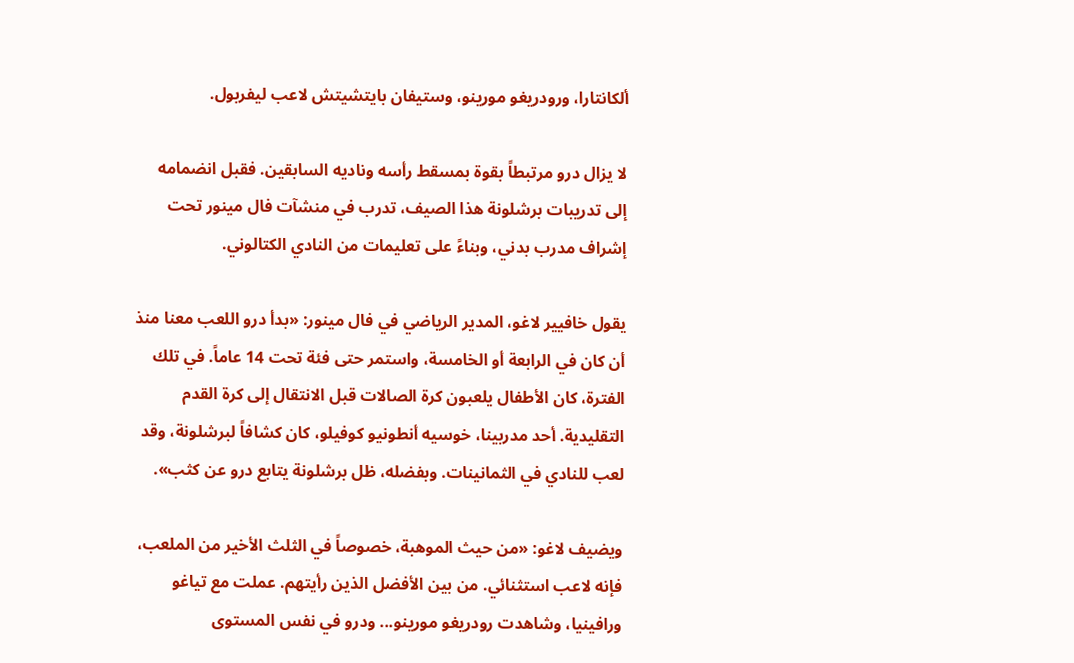ألكانتارا، ورودريغو مورينو، وستيفان بايتشيتش لاعب ليفربول.

لا يزال درو مرتبطاً بقوة بمسقط رأسه وناديه السابقين. فقبل انضمامه إلى تدريبات برشلونة هذا الصيف، تدرب في منشآت فال مينور تحت إشراف مدرب بدني، وبناءً على تعليمات من النادي الكتالوني.

يقول خافيير لاغو، المدير الرياضي في فال مينور: «بدأ درو اللعب معنا منذ أن كان في الرابعة أو الخامسة، واستمر حتى فئة تحت 14 عاماً. في تلك الفترة، كان الأطفال يلعبون كرة الصالات قبل الانتقال إلى كرة القدم التقليدية. أحد مدربينا، خوسيه أنطونيو كوفيلو، كان كشافاً لبرشلونة، وقد لعب للنادي في الثمانينات. وبفضله، ظل برشلونة يتابع درو عن كثب».

ويضيف لاغو: «من حيث الموهبة، خصوصاً في الثلث الأخير من الملعب، فإنه لاعب استثنائي. من بين الأفضل الذين رأيتهم. عملت مع تياغو ورافينيا، وشاهدت رودريغو مورينو... ودرو في نفس المستوى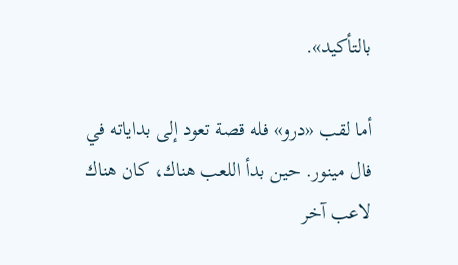بالتأكيد».

أما لقب «درو» فله قصة تعود إلى بداياته في فال مينور. حين بدأ اللعب هناك، كان هناك لاعب آخر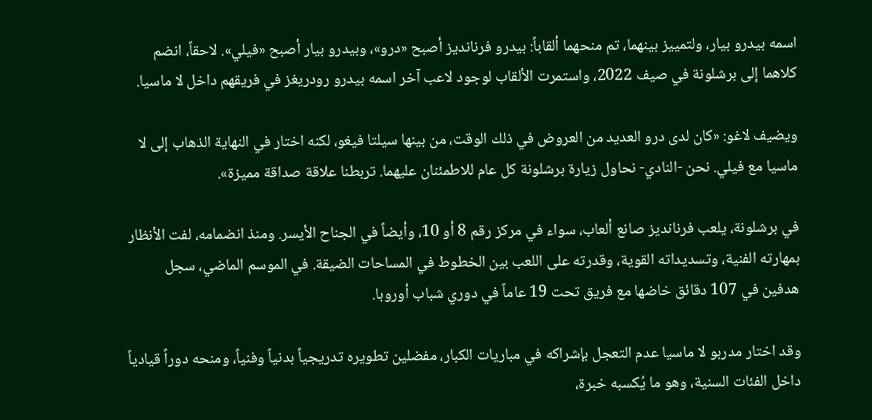اسمه بيدرو بيار، ولتمييز بينهما، تم منحهما ألقاباً: بيدرو فرنانديز أصبح «درو»، وبيدرو بيار أصبح «فيلي». لاحقاً، انضم كلاهما إلى برشلونة في صيف 2022، واستمرت الألقاب لوجود لاعب آخر اسمه بيدرو رودريغز في فريقهم داخل لا ماسيا.

ويضيف لاغو: «كان لدى درو العديد من العروض في ذلك الوقت، من بينها سيلتا فيغو، لكنه اختار في النهاية الذهاب إلى لا ماسيا مع فيلي. نحن -النادي- نحاول زيارة برشلونة كل عام للاطمئنان عليهما. تربطنا علاقة صداقة مميزة».

في برشلونة، يلعب فرنانديز صانع ألعاب، سواء في مركز رقم 8 أو 10، وأيضاً في الجناح الأيسر. ومنذ انضمامه، لفت الأنظار بمهارته الفنية، وتسديداته القوية، وقدرته على اللعب بين الخطوط في المساحات الضيقة. في الموسم الماضي، سجل هدفين في 107 دقائق خاضها مع فريق تحت 19 عاماً في دوري شباب أوروبا.

وقد اختار مدربو لا ماسيا عدم التعجل بإشراكه في مباريات الكبار، مفضلين تطويره تدريجياً بدنياً وفنياً، ومنحه دوراً قيادياً داخل الفئات السنية، وهو ما يُكسبه خبرة،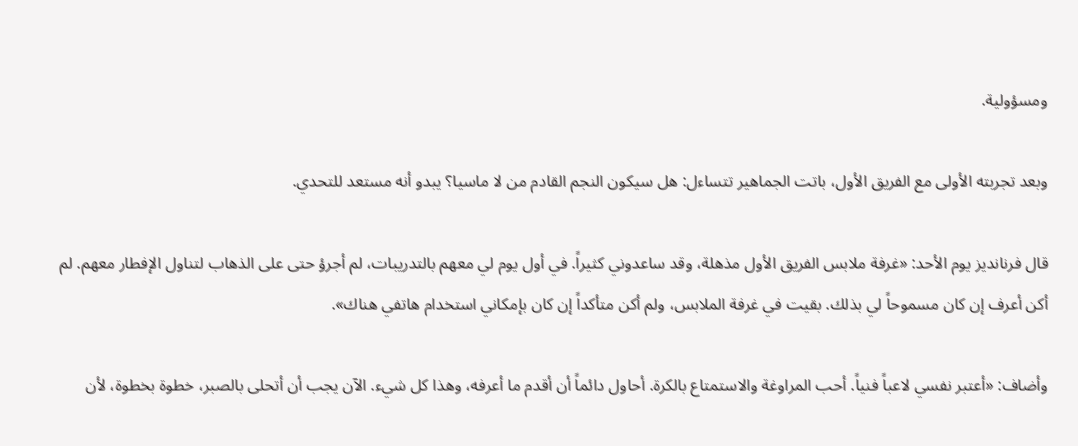ومسؤولية.

وبعد تجربته الأولى مع الفريق الأول، باتت الجماهير تتساءل: هل سيكون النجم القادم من لا ماسيا؟ يبدو أنه مستعد للتحدي.

قال فرنانديز يوم الأحد: «غرفة ملابس الفريق الأول مذهلة، وقد ساعدوني كثيراً. في أول يوم لي معهم بالتدريبات، لم أجرؤ حتى على الذهاب لتناول الإفطار معهم. لم أكن أعرف إن كان مسموحاً لي بذلك. بقيت في غرفة الملابس، ولم أكن متأكداً إن كان بإمكاني استخدام هاتفي هناك».

وأضاف: «أعتبر نفسي لاعباً فنياً. أحب المراوغة والاستمتاع بالكرة. أحاول دائماً أن أقدم ما أعرفه، وهذا كل شيء. الآن يجب أن أتحلى بالصبر، خطوة بخطوة، لأن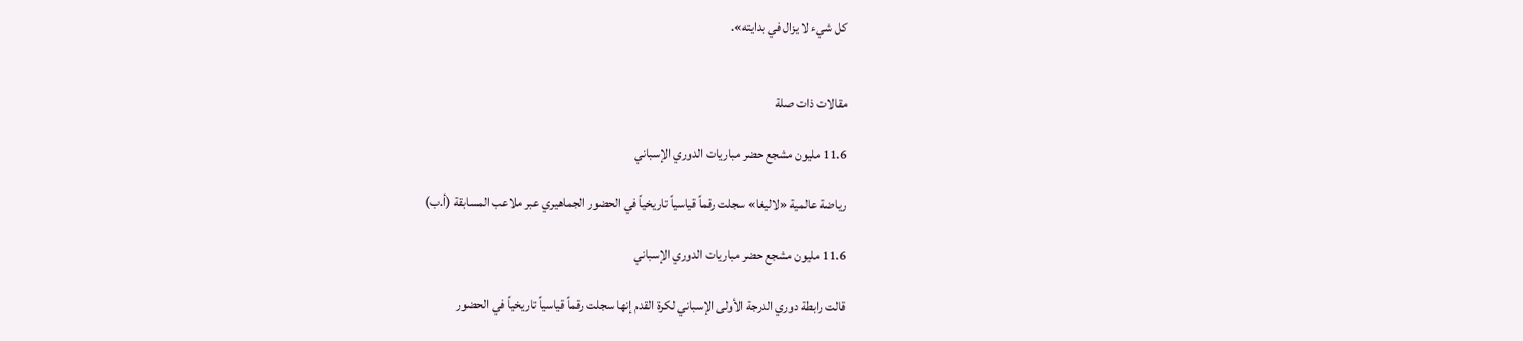كل شيء لا يزال في بدايته».


مقالات ذات صلة

11.6 مليون مشجع حضر مباريات الدوري الإسباني

رياضة عالمية «لاليغا» سجلت رقماً قياسياً تاريخياً في الحضور الجماهيري عبر ملاعب المسابقة (أ.ب)

11.6 مليون مشجع حضر مباريات الدوري الإسباني

قالت رابطة دوري الدرجة الأولى الإسباني لكرة القدم إنها سجلت رقماً قياسياً تاريخياً في الحضور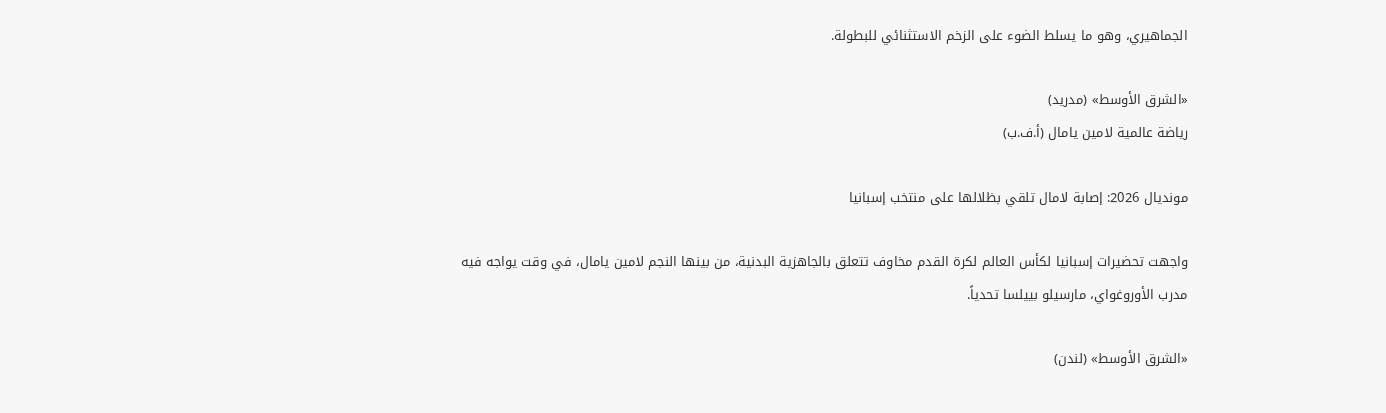الجماهيري، وهو ما يسلط الضوء على الزخم الاستثنائي للبطولة.

«الشرق الأوسط» (مدريد)
رياضة عالمية لامين يامال (أ.ف.ب)

مونديال 2026: إصابة لامال تلقي بظلالها على منتخب إسبانيا

واجهت تحضيرات إسبانيا لكأس العالم لكرة القدم مخاوف تتعلق بالجاهزية البدنية، من بينها النجم لامين يامال، في وقت يواجه فيه مدرب الأوروغواي، مارسيلو بييلسا تحدياً.

«الشرق الأوسط» (لندن)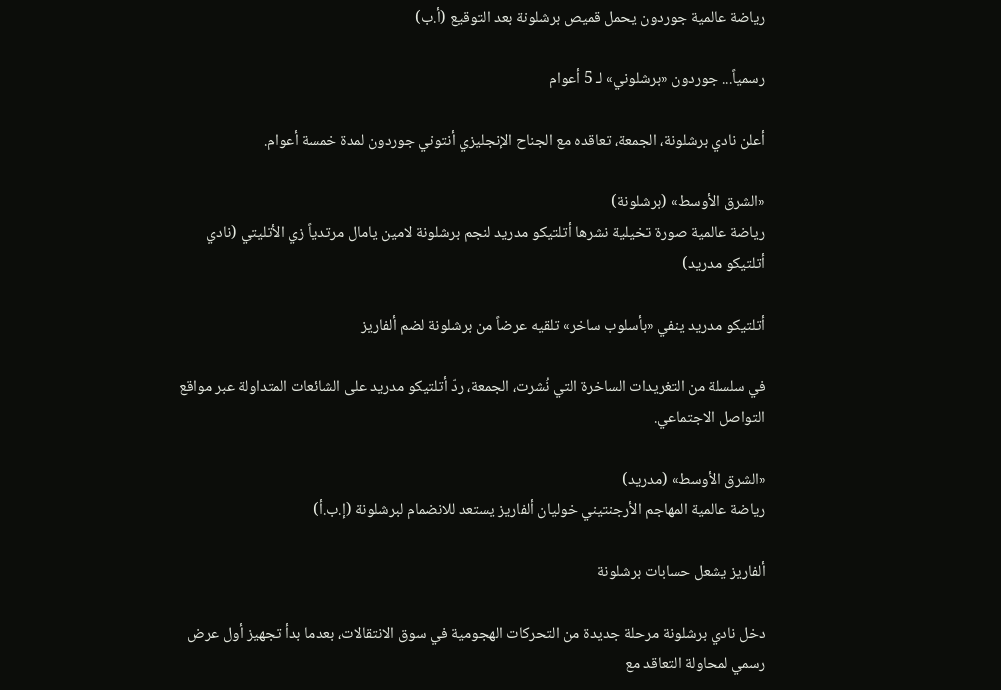رياضة عالمية جوردون يحمل قميص برشلونة بعد التوقيع (أ.ب)

رسمياً... جوردون «برشلوني» لـ 5 أعوام

أعلن نادي برشلونة، الجمعة، تعاقده مع الجناح الإنجليزي أنتوني جوردون لمدة خمسة أعوام.

«الشرق الأوسط» (برشلونة)
رياضة عالمية صورة تخيلية نشرها أتلتيكو مدريد لنجم برشلونة لامين يامال مرتدياً زي الأتليتي (نادي أتلتيكو مدريد)

أتلتيكو مدريد ينفي «بأسلوب ساخر» تلقيه عرضاً من برشلونة لضم ألفاريز

في سلسلة من التغريدات الساخرة التي نُشرت، الجمعة، ردّ أتلتيكو مدريد على الشائعات المتداولة عبر مواقع التواصل الاجتماعي.

«الشرق الأوسط» (مدريد)
رياضة عالمية المهاجم الأرجنتيني خوليان ألفاريز يستعد للانضمام لبرشلونة (إ.ب.أ)

ألفاريز يشعل حسابات برشلونة

دخل نادي برشلونة مرحلة جديدة من التحركات الهجومية في سوق الانتقالات، بعدما بدأ تجهيز أول عرض رسمي لمحاولة التعاقد مع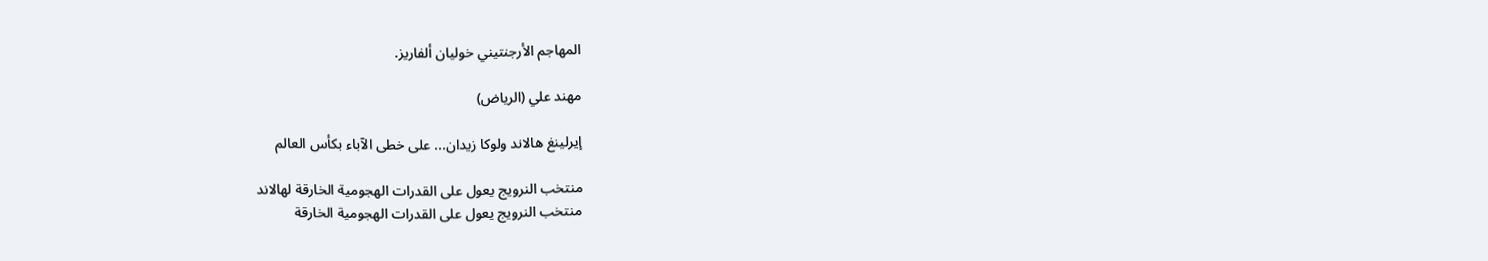المهاجم الأرجنتيني خوليان ألفاريز.

مهند علي (الرياض)

إيرلينغ هالاند ولوكا زيدان... على خطى الآباء بكأس العالم

منتخب النرويج يعول على القدرات الهجومية الخارقة لهالاند
منتخب النرويج يعول على القدرات الهجومية الخارقة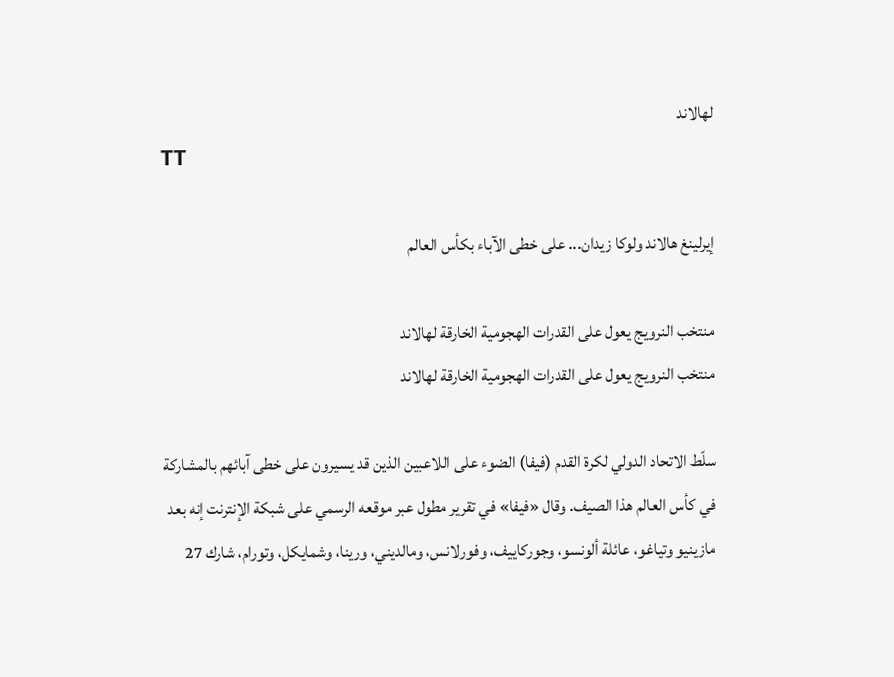لهالاند
TT

إيرلينغ هالاند ولوكا زيدان... على خطى الآباء بكأس العالم

منتخب النرويج يعول على القدرات الهجومية الخارقة لهالاند
منتخب النرويج يعول على القدرات الهجومية الخارقة لهالاند

سلّط الاتحاد الدولي لكرة القدم (فيفا) الضوء على اللاعبين الذين قد يسيرون على خطى آبائهم بالمشاركة في كأس العالم هذا الصيف. وقال «فيفا» في تقرير مطول عبر موقعه الرسمي على شبكة الإنترنت إنه بعد مازينيو وتياغو، عائلة ألونسو، وجوركاييف، وفورلانس، ومالديني، ورينا، وشمايكل، وتورام، شارك 27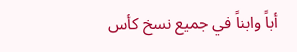أباً وابناً في جميع نسخ كأس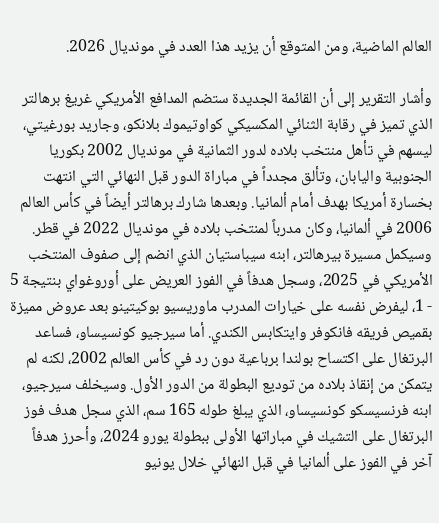العالم الماضية، ومن المتوقع أن يزيد هذا العدد في مونديال 2026.

وأشار التقرير إلى أن القائمة الجديدة ستضم المدافع الأمريكي غريغ برهالتر الذي تميز في رقابة الثنائي المكسيكي كواوتيموك بلانكو، وجاريد بورغيتي، ليسهم في تأهل منتخب بلاده لدور الثمانية في مونديال 2002 بكوريا الجنوبية واليابان، وتألق مجدداً في مباراة الدور قبل النهائي التي انتهت بخسارة أمريكا بهدف أمام ألمانيا. وبعدها شارك برهالتر أيضاً في كأس العالم 2006 في ألمانيا، وكان مدرباً لمنتخب بلاده في مونديال 2022 في قطر. وسيكمل مسيرة بيرهالتر، ابنه سيباستيان الذي انضم إلى صفوف المنتخب الأمريكي في 2025، وسجل هدفاً في الفوز العريض على أوروغواي بنتيجة 5 - 1، ليفرض نفسه على خيارات المدرب ماوريسيو بوكيتينو بعد عروض مميزة بقميص فريقه فانكوفر وايتكابس الكندي. أما سيرجيو كونسيساو، فساعد البرتغال على اكتساح بولندا برباعية دون رد في كأس العالم 2002، لكنه لم يتمكن من إنقاذ بلاده من توديع البطولة من الدور الأول. وسيخلف سيرجيو، ابنه فرنسيسكو كونسيساو، الذي يبلغ طوله 165 سم، الذي سجل هدف فوز البرتغال على التشيك في مباراتها الأولى ببطولة يورو 2024، وأحرز هدفاً آخر في الفوز على ألمانيا في قبل النهائي خلال يونيو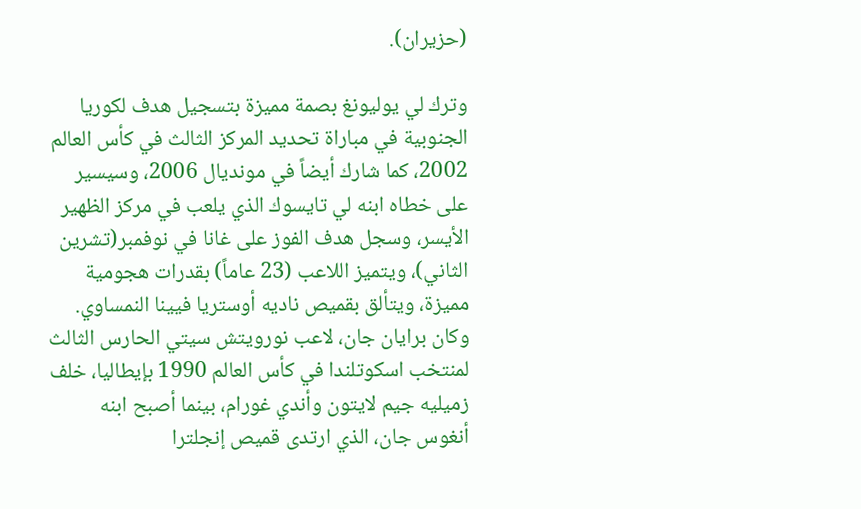(حزيران).

وترك لي يوليونغ بصمة مميزة بتسجيل هدف لكوريا الجنوبية في مباراة تحديد المركز الثالث في كأس العالم 2002، كما شارك أيضاً في مونديال 2006، وسيسير على خطاه ابنه لي تايسوك الذي يلعب في مركز الظهير الأيسر، وسجل هدف الفوز على غانا في نوفمبر(تشرين الثاني)، ويتميز اللاعب (23 عاماً) بقدرات هجومية مميزة، ويتألق بقميص ناديه أوستريا فيينا النمساوي. وكان برايان جان، لاعب نورويتش سيتي الحارس الثالث لمنتخب اسكوتلندا في كأس العالم 1990 بإيطاليا، خلف زميليه جيم لايتون وأندي غورام، بينما أصبح ابنه أنغوس جان، الذي ارتدى قميص إنجلترا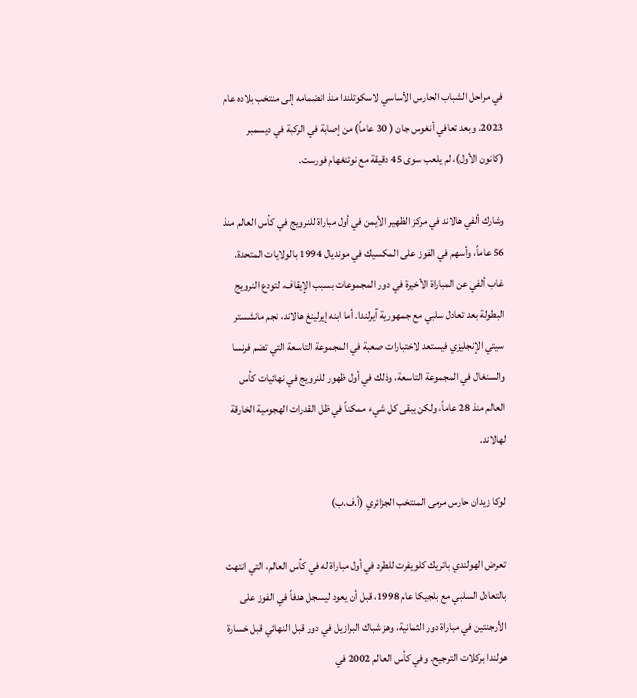في مراحل الشباب الحارس الأساسي لاسكوتلندا منذ انضمامه إلى منتخب بلاده عام 2023. وبعد تعافي أنغوس جان ( 30 عاماً) من إصابة في الركبة في ديسمبر (كانون الأول)، لم يلعب سوى 45 دقيقة مع نوتنغهام فورست.

وشارك ألفي هالاند في مركز الظهير الأيمن في أول مباراة للنرويج في كأس العالم منذ 56 عاماً، وأسهم في الفوز على المكسيك في مونديال 1994 بالولايات المتحدة. غاب ألفي عن المباراة الأخيرة في دور المجموعات بسبب الإيقاف، لتودع النرويج البطولة بعد تعادل سلبي مع جمهورية آيرلندا. أما ابنه إيرلينغ هالاند، نجم مانشستر سيتي الإنجليزي فيستعد لاختبارات صعبة في المجموعة التاسعة التي تضم فرنسا والسنغال في المجموعة التاسعة، وذلك في أول ظهور للنرويج في نهائيات كأس العالم منذ 28 عاماً، ولكن يبقى كل شيء ممكناً في ظل القدرات الهجومية الخارقة لهالاند.

لوكا زيدان حارس مرمى المنتخب الجزائري (أ.ف.ب)

تعرض الهولندي باتريك كلويفرت للطرد في أول مباراة له في كأس العالم، التي انتهت بالتعادل السلبي مع بلجيكا عام 1998، قبل أن يعود ليسجل هدفاً في الفوز على الأرجنتين في مباراة دور الثمانية، وهز شباك البرازيل في دور قبل النهائي قبل خسارة هولندا بركلات الترجيح. وفي كأس العالم 2002 في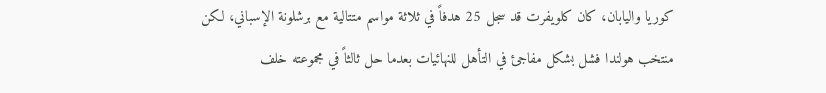كوريا واليابان، كان كلويفرت قد سجل 25 هدفاً في ثلاثة مواسم متتالية مع برشلونة الإسباني، لكن منتخب هولندا فشل بشكل مفاجئ في التأهل للنهائيات بعدما حل ثالثاً في مجموعته خلف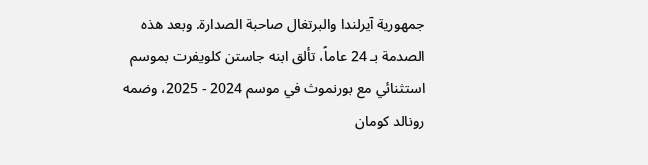جمهورية آيرلندا والبرتغال صاحبة الصدارة. وبعد هذه الصدمة بـ 24 عاماً، تألق ابنه جاستن كلويفرت بموسم استثنائي مع بورنموث في موسم 2024 - 2025، وضمه رونالد كومان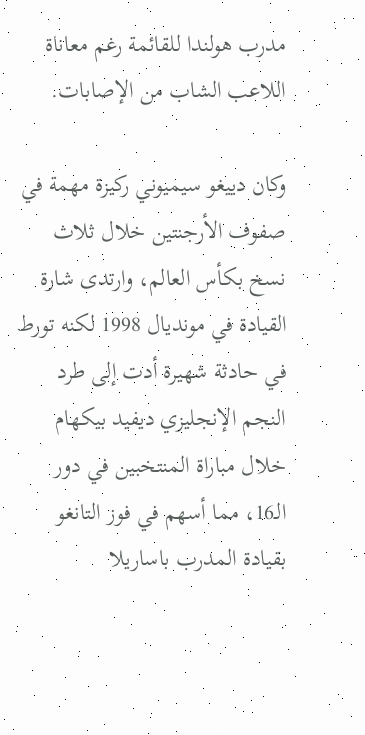مدرب هولندا للقائمة رغم معاناة اللاعب الشاب من الإصابات.

وكان دييغو سيميوني ركيزة مهمة في صفوف الأرجنتين خلال ثلاث نسخ بكأس العالم، وارتدى شارة القيادة في مونديال 1998 لكنه تورط في حادثة شهيرة أدت إلى طرد النجم الإنجليزي ديفيد بيكهام خلال مباراة المنتخبين في دور الـ16، مما أسهم في فوز التانغو بقيادة المدرب باساريلا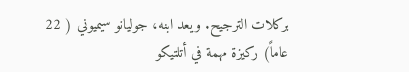بركلات الترجيح. ويعد ابنه، جوليانو سيميوني ( 22 عاماً) ركيزة مهمة في أتلتيكو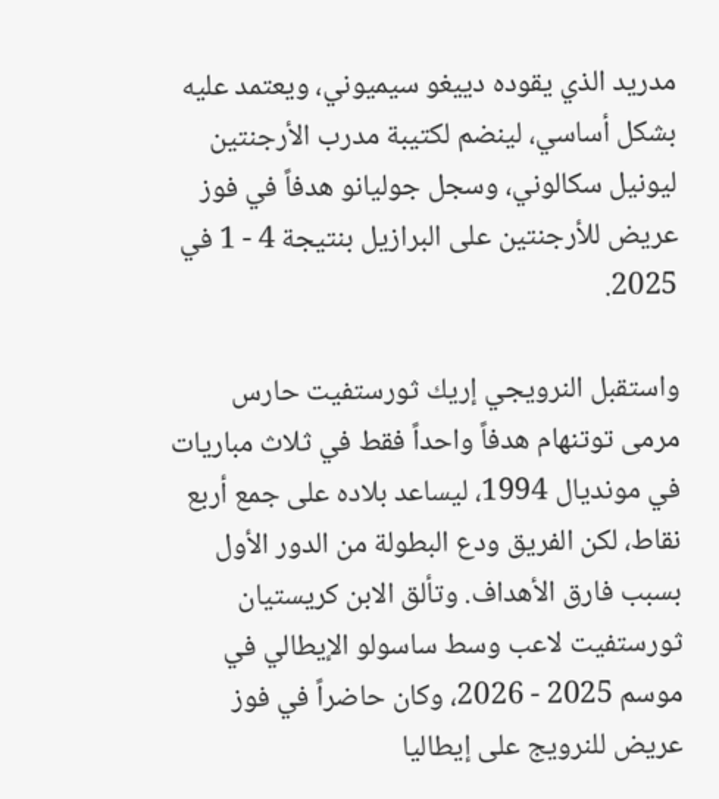مدريد الذي يقوده دييغو سيميوني، ويعتمد عليه بشكل أساسي، لينضم لكتيبة مدرب الأرجنتين ليونيل سكالوني، وسجل جوليانو هدفاً في فوز عريض للأرجنتين على البرازيل بنتيجة 4 - 1 في 2025.

واستقبل النرويجي إريك ثورستفيت حارس مرمى توتنهام هدفاً واحداً فقط في ثلاث مباريات في مونديال 1994، ليساعد بلاده على جمع أربع نقاط، لكن الفريق ودع البطولة من الدور الأول بسبب فارق الأهداف. وتألق الابن كريستيان ثورستفيت لاعب وسط ساسولو الإيطالي في موسم 2025 - 2026، وكان حاضراً في فوز عريض للنرويج على إيطاليا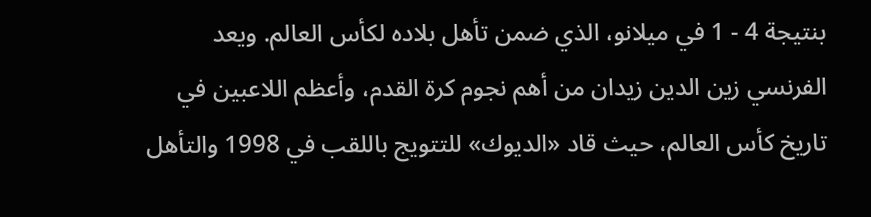بنتيجة 4 - 1 في ميلانو، الذي ضمن تأهل بلاده لكأس العالم. ويعد الفرنسي زين الدين زيدان من أهم نجوم كرة القدم، وأعظم اللاعبين في تاريخ كأس العالم، حيث قاد «الديوك» للتتويج باللقب في 1998 والتأهل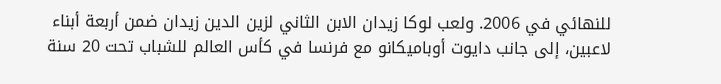للنهائي في 2006. ولعب لوكا زيدان الابن الثاني لزين الدين زيدان ضمن أربعة أبناء لاعبين، إلى جانب دايوت أوباميكانو مع فرنسا في كأس العالم للشباب تحت 20 سنة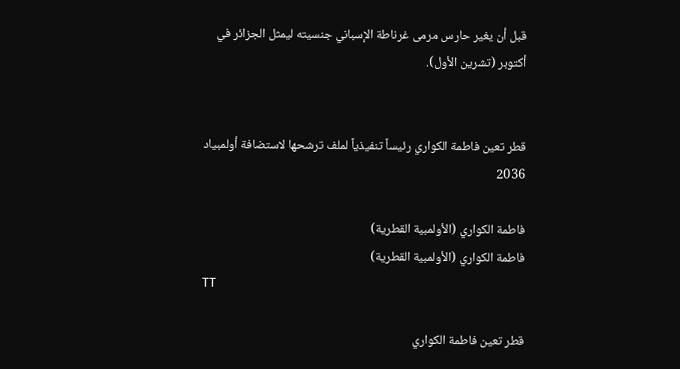قبل أن يغير حارس مرمى غرناطة الإسباني جنسيته ليمثل الجزائر في أكتوبر (تشرين الأول).


قطر تعين فاطمة الكواري رئيساً تنفيذياً لملف ترشحها لاستضافة أولمبياد 2036

فاطمة الكواري (الأولمبية القطرية)
فاطمة الكواري (الأولمبية القطرية)
TT

قطر تعين فاطمة الكواري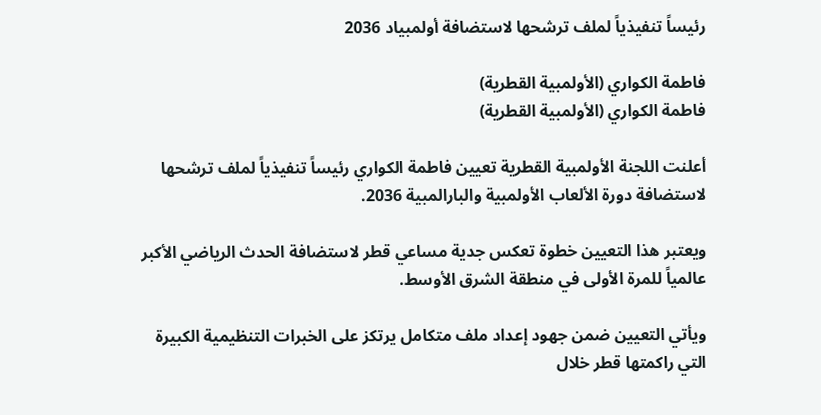رئيساً تنفيذياً لملف ترشحها لاستضافة أولمبياد 2036

فاطمة الكواري (الأولمبية القطرية)
فاطمة الكواري (الأولمبية القطرية)

أعلنت اللجنة الأولمبية القطرية تعيين فاطمة الكواري رئيساً تنفيذياً لملف ترشحها لاستضافة دورة الألعاب الأولمبية والبارالمبية 2036.

ويعتبر هذا التعيين خطوة تعكس جدية مساعي قطر لاستضافة الحدث الرياضي الأكبر عالمياً للمرة الأولى في منطقة الشرق الأوسط.

ويأتي التعيين ضمن جهود إعداد ملف متكامل يرتكز على الخبرات التنظيمية الكبيرة التي راكمتها قطر خلال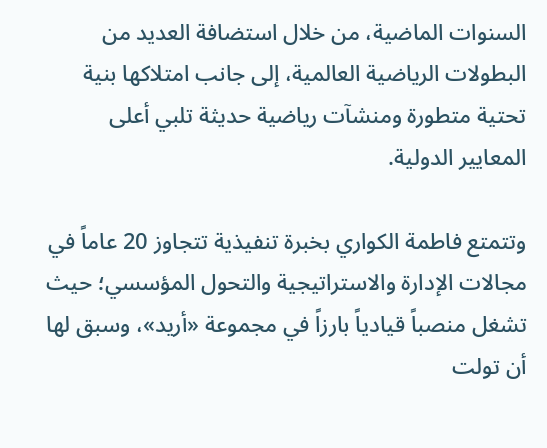السنوات الماضية، من خلال استضافة العديد من البطولات الرياضية العالمية، إلى جانب امتلاكها بنية تحتية متطورة ومنشآت رياضية حديثة تلبي أعلى المعايير الدولية.

وتتمتع فاطمة الكواري بخبرة تنفيذية تتجاوز 20 عاماً في مجالات الإدارة والاستراتيجية والتحول المؤسسي؛ حيث تشغل منصباً قيادياً بارزاً في مجموعة «أريد»، وسبق لها أن تولت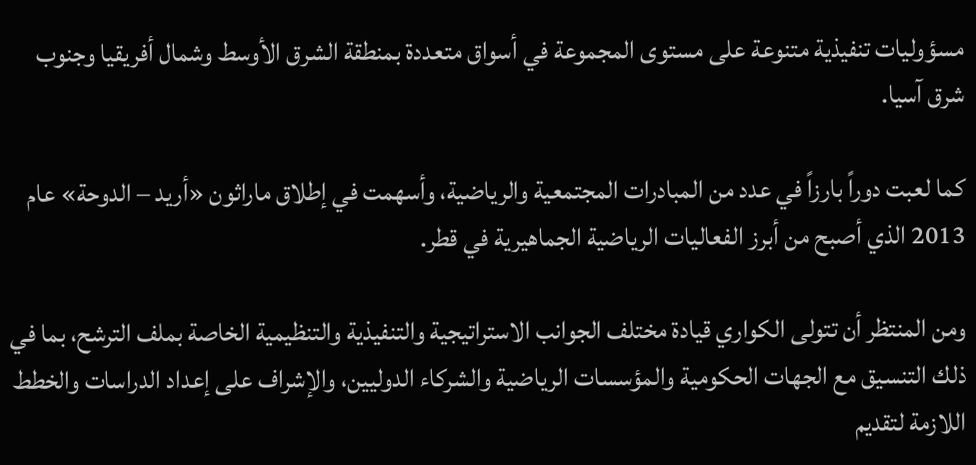مسؤوليات تنفيذية متنوعة على مستوى المجموعة في أسواق متعددة بمنطقة الشرق الأوسط وشمال أفريقيا وجنوب شرق آسيا.

كما لعبت دوراً بارزاً في عدد من المبادرات المجتمعية والرياضية، وأسهمت في إطلاق ماراثون «أريد – الدوحة» عام 2013 الذي أصبح من أبرز الفعاليات الرياضية الجماهيرية في قطر.

ومن المنتظر أن تتولى الكواري قيادة مختلف الجوانب الاستراتيجية والتنفيذية والتنظيمية الخاصة بملف الترشح، بما في ذلك التنسيق مع الجهات الحكومية والمؤسسات الرياضية والشركاء الدوليين، والإشراف على إعداد الدراسات والخطط اللازمة لتقديم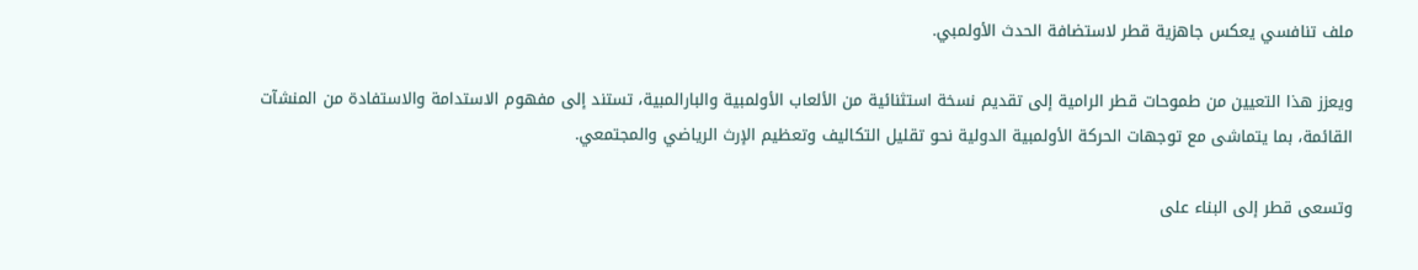ملف تنافسي يعكس جاهزية قطر لاستضافة الحدث الأولمبي.

ويعزز هذا التعيين من طموحات قطر الرامية إلى تقديم نسخة استثنائية من الألعاب الأولمبية والبارالمبية، تستند إلى مفهوم الاستدامة والاستفادة من المنشآت القائمة، بما يتماشى مع توجهات الحركة الأولمبية الدولية نحو تقليل التكاليف وتعظيم الإرث الرياضي والمجتمعي.

وتسعى قطر إلى البناء على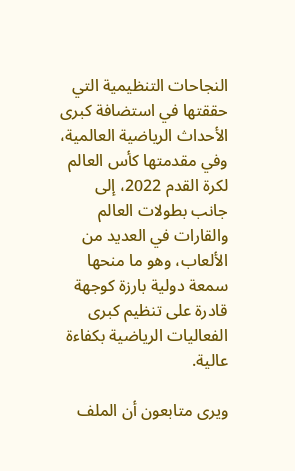النجاحات التنظيمية التي حققتها في استضافة كبرى الأحداث الرياضية العالمية، وفي مقدمتها كأس العالم لكرة القدم 2022، إلى جانب بطولات العالم والقارات في العديد من الألعاب، وهو ما منحها سمعة دولية بارزة كوجهة قادرة على تنظيم كبرى الفعاليات الرياضية بكفاءة عالية.

ويرى متابعون أن الملف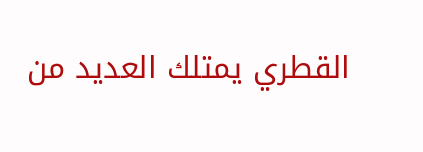القطري يمتلك العديد من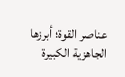عناصر القوة؛ أبرزها الجاهزية الكبيرة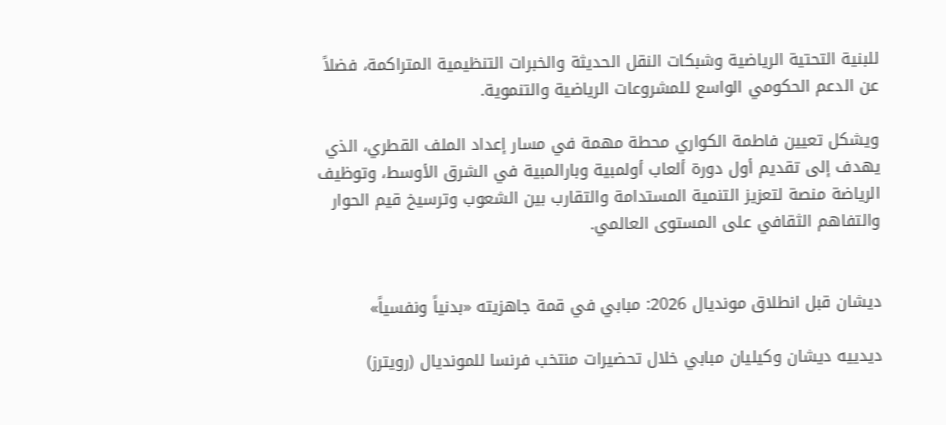للبنية التحتية الرياضية وشبكات النقل الحديثة والخبرات التنظيمية المتراكمة، فضلاً عن الدعم الحكومي الواسع للمشروعات الرياضية والتنموية.

ويشكل تعيين فاطمة الكواري محطة مهمة في مسار إعداد الملف القطري، الذي يهدف إلى تقديم أول دورة ألعاب أولمبية وبارالمبية في الشرق الأوسط، وتوظيف الرياضة منصة لتعزيز التنمية المستدامة والتقارب بين الشعوب وترسيخ قيم الحوار والتفاهم الثقافي على المستوى العالمي.


ديشان قبل انطلاق مونديال 2026: مبابي في قمة جاهزيته «بدنياً ونفسياً»

ديدييه ديشان وكيليان مبابي خلال تحضيرات منتخب فرنسا للمونديال (رويترز)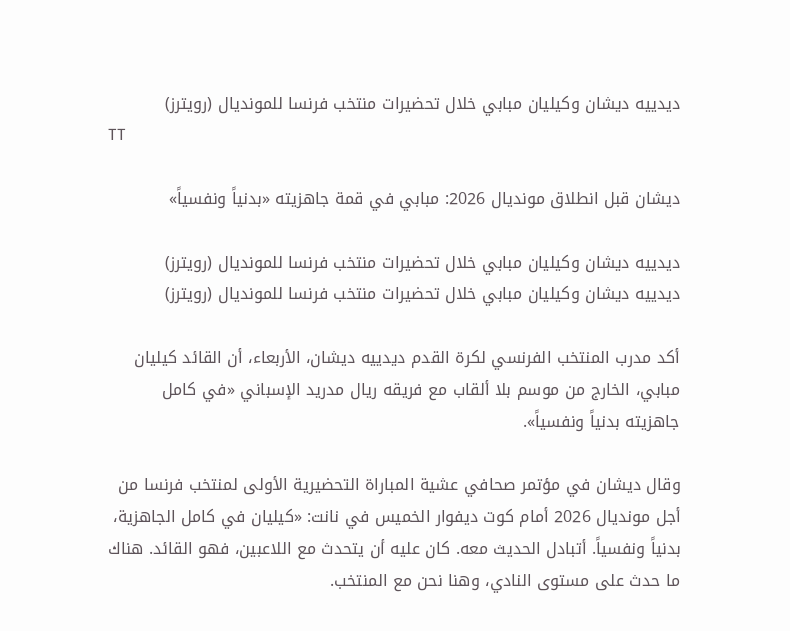ديدييه ديشان وكيليان مبابي خلال تحضيرات منتخب فرنسا للمونديال (رويترز)
TT

ديشان قبل انطلاق مونديال 2026: مبابي في قمة جاهزيته «بدنياً ونفسياً»

ديدييه ديشان وكيليان مبابي خلال تحضيرات منتخب فرنسا للمونديال (رويترز)
ديدييه ديشان وكيليان مبابي خلال تحضيرات منتخب فرنسا للمونديال (رويترز)

أكد مدرب المنتخب الفرنسي لكرة القدم ديدييه ديشان، الأربعاء، أن القائد كيليان مبابي، الخارج من موسم بلا ألقاب مع فريقه ريال مدريد الإسباني «في كامل جاهزيته بدنياً ونفسياً».

وقال ديشان في مؤتمر صحافي عشية المباراة التحضيرية الأولى لمنتخب فرنسا من أجل مونديال 2026 أمام كوت ديفوار الخميس في نانت: «كيليان في كامل الجاهزية، بدنياً ونفسياً. أتبادل الحديث معه. كان عليه أن يتحدث مع اللاعبين، فهو القائد. هناك ما حدث على مستوى النادي، وهنا نحن مع المنتخب.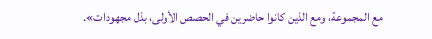مع المجموعة، ومع الذين كانوا حاضرين في الحصص الأولى، بذل مجهودات».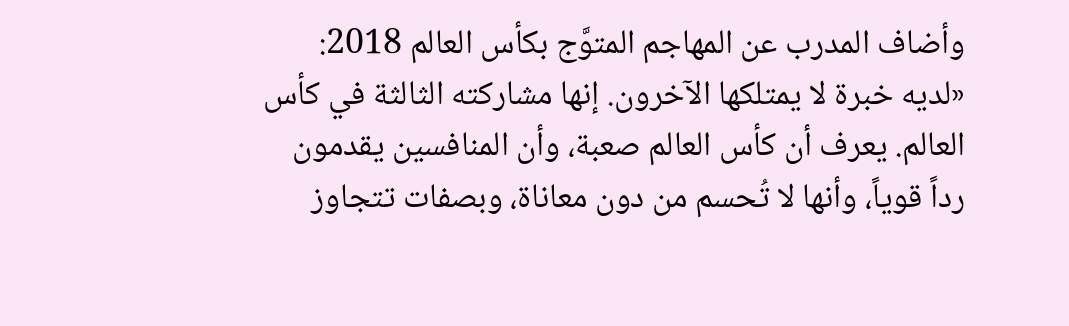وأضاف المدرب عن المهاجم المتوَّج بكأس العالم 2018: «لديه خبرة لا يمتلكها الآخرون. إنها مشاركته الثالثة في كأس العالم. يعرف أن كأس العالم صعبة، وأن المنافسين يقدمون رداً قوياً، وأنها لا تُحسم من دون معاناة، وبصفات تتجاوز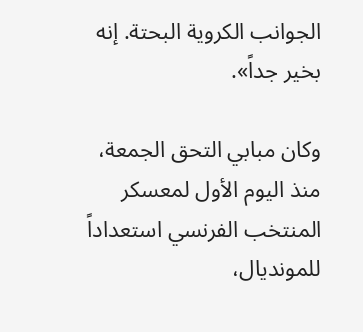الجوانب الكروية البحتة. إنه بخير جداً».

وكان مبابي التحق الجمعة، منذ اليوم الأول لمعسكر المنتخب الفرنسي استعداداً للمونديال،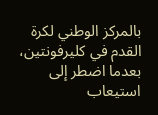بالمركز الوطني لكرة القدم في كليرفونتين، بعدما اضطر إلى استيعاب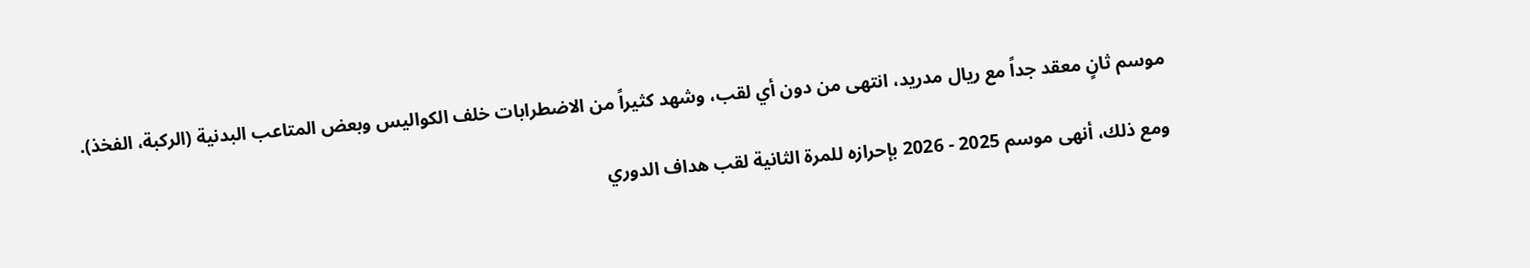موسم ثانٍ معقد جداً مع ريال مدريد، انتهى من دون أي لقب، وشهد كثيراً من الاضطرابات خلف الكواليس وبعض المتاعب البدنية (الركبة، الفخذ).

ومع ذلك، أنهى موسم 2025 - 2026 بإحرازه للمرة الثانية لقب هداف الدوري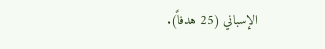الإسباني (25 هدفاً).